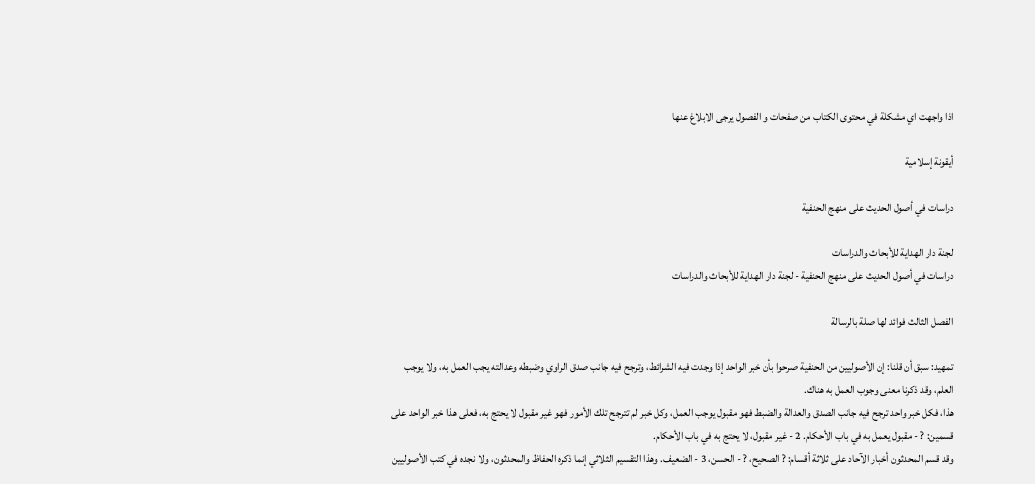اذا واجهت اي مشكلة في محتوى الكتاب من صفحات و الفصول يرجى الابلاغ عنها

أيقونة إسلامية

دراسات في أصول الحديث على منهج الحنفية

لجنة دار الهداية للأبحاث والدراسات
دراسات في أصول الحديث على منهج الحنفية - لجنة دار الهداية للأبحاث والدراسات

الفصل الثالث فوائد لها صلة بالرسالة

تمهيد: سبق أن قلنا: إن الأصوليين من الحنفية صرحوا بأن خبر الواحد إذا وجدت فيه الشرائط، وترجح فيه جانب صدق الراوي وضبطه وعدالته يجب العمل به، ولا يوجب العلم، وقد ذكرنا معنى وجوب العمل به هناك.
هذا، فكل خبر واحد ترجح فيه جانب الصدق والعدالة والضبط فهو مقبول يوجب العمل، وكل خبر لم تترجح تلك الأمور فهو غير مقبول لا يحتج به، فعلى هذا خبر الواحد على قسمين: ? - مقبول يعمل به في باب الأحكام. 2 - غير مقبول، لا يحتج به في باب الأحكام.
وقد قسم المحدثون أخبار الآحاد على ثلاثة أقسام: ? الصحيح، ? - الحسن، 3 - الضعيف. وهذا التقسيم الثلاثي إنما ذكره الحفاظ والمحدثون، ولا نجده في كتب الأصوليين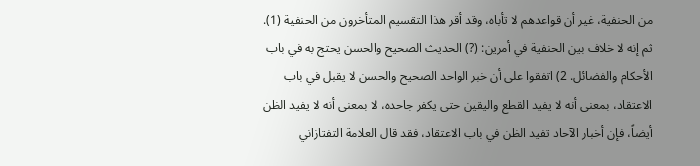من الحنفية، غير أن قواعدهم لا تأباه، وقد أقر هذا التقسيم المتأخرون من الحنفية (1).
ثم إنه لا خلاف بين الحنفية في أمرين: (?) الحديث الصحيح والحسن يحتج به في باب الأحكام والفضائل. 2) اتفقوا على أن خبر الواحد الصحيح والحسن لا يقبل في باب الاعتقاد، بمعنى أنه لا يفيد القطع واليقين حتى يكفر جاحده، لا بمعنى أنه لا يفيد الظن أيضاً، فإن أخبار الآحاد تفيد الظن في باب الاعتقاد، فقد قال العلامة التفتازاني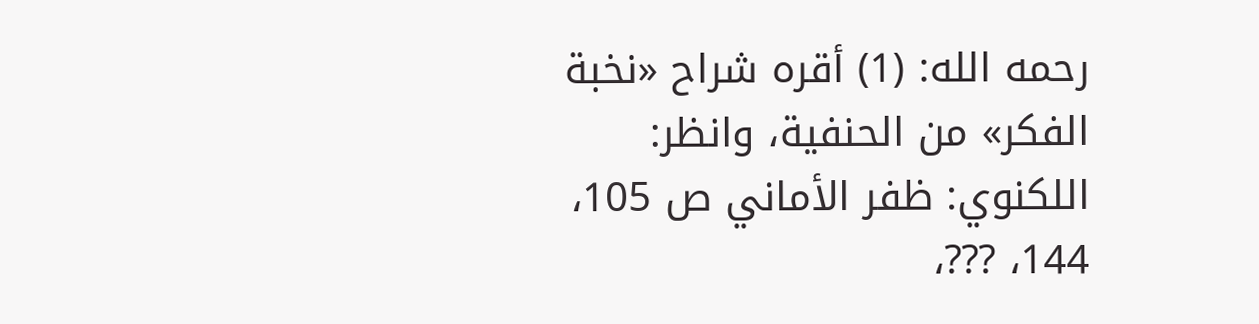رحمه الله: (1) أقره شراح «نخبة الفكر» من الحنفية، وانظر: اللكنوي: ظفر الأماني ص 105، 144، ???،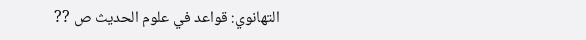التهانوي: قواعد في علوم الحديث ص ??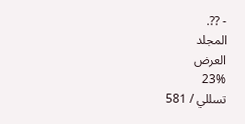- ??.
المجلد
العرض
23%
تسللي / 581